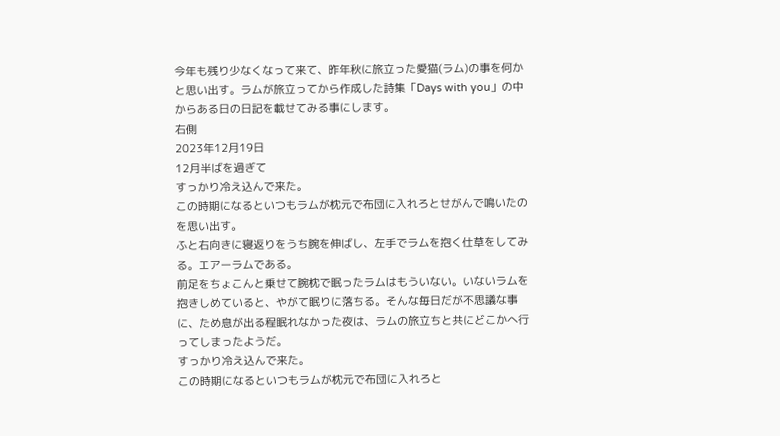今年も残り少なくなって来て、昨年秋に旅立った愛猫(ラム)の事を何かと思い出す。ラムが旅立ってから作成した詩集「Days with you」の中からある日の日記を載せてみる事にします。
右側
2023年12月19日
12月半ばを過ぎて
すっかり冷え込んで来た。
この時期になるといつもラムが枕元で布団に入れろとせがんで鳴いたのを思い出す。
ふと右向きに寝返りをうち腕を伸ばし、左手でラムを抱く仕草をしてみる。エアーラムである。
前足をちょこんと乗せて腕枕で眠ったラムはもういない。いないラムを抱きしめていると、やがて眠りに落ちる。そんな毎日だが不思議な事に、ため息が出る程眠れなかった夜は、ラムの旅立ちと共にどこかへ行ってしまったようだ。
すっかり冷え込んで来た。
この時期になるといつもラムが枕元で布団に入れろと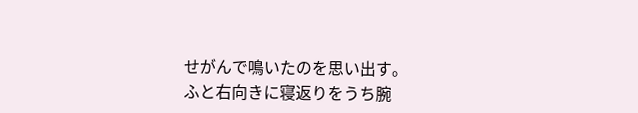せがんで鳴いたのを思い出す。
ふと右向きに寝返りをうち腕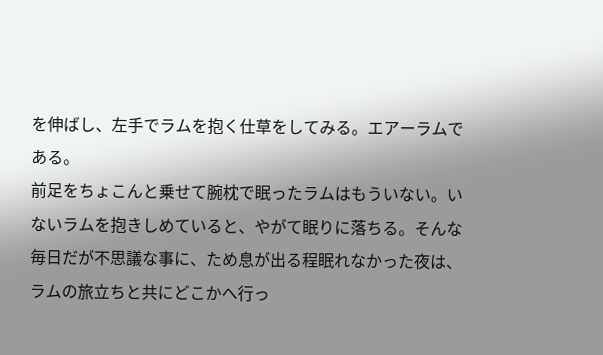を伸ばし、左手でラムを抱く仕草をしてみる。エアーラムである。
前足をちょこんと乗せて腕枕で眠ったラムはもういない。いないラムを抱きしめていると、やがて眠りに落ちる。そんな毎日だが不思議な事に、ため息が出る程眠れなかった夜は、ラムの旅立ちと共にどこかへ行っ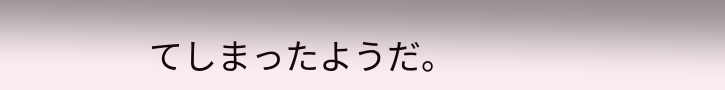てしまったようだ。